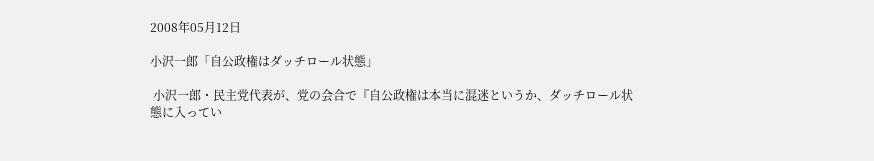2008年05月12日

小沢一郎「自公政権はダッチロール状態」

 小沢一郎・民主党代表が、党の会合で『自公政権は本当に混迷というか、ダッチロール状態に入ってい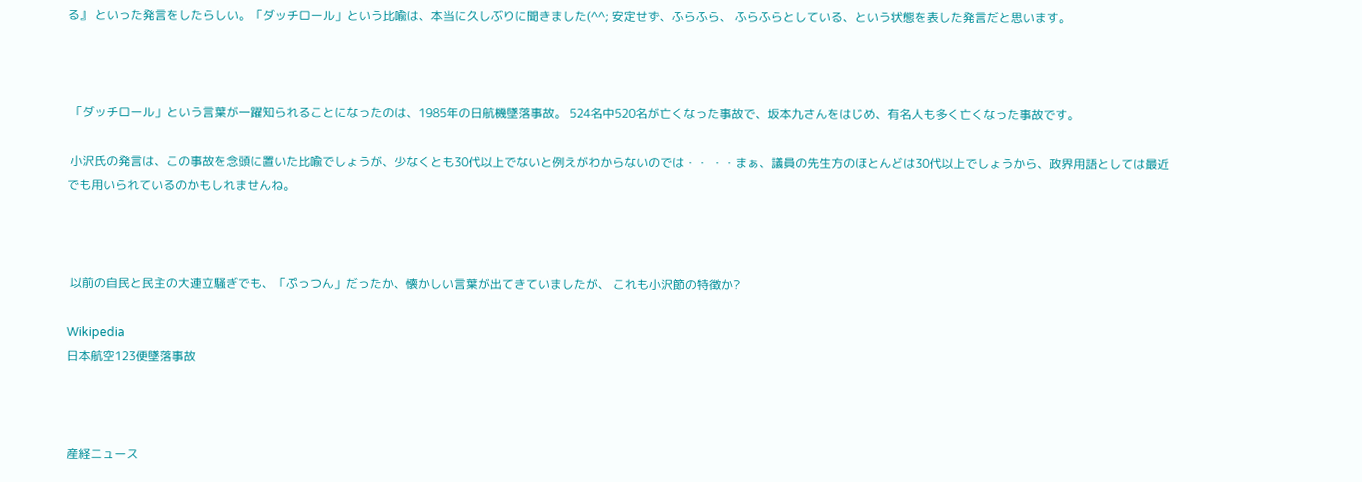る』 といった発言をしたらしい。「ダッチロール」という比喩は、本当に久しぶりに聞きました(^^; 安定せず、ふらふら、 ふらふらとしている、という状態を表した発言だと思います。



 「ダッチロール」という言葉が一躍知られることになったのは、1985年の日航機墜落事故。 524名中520名が亡くなった事故で、坂本九さんをはじめ、有名人も多く亡くなった事故です。

 小沢氏の発言は、この事故を念頭に置いた比喩でしょうが、少なくとも30代以上でないと例えがわからないのでは・・ ・・まぁ、議員の先生方のほとんどは30代以上でしょうから、政界用語としては最近でも用いられているのかもしれませんね。



 以前の自民と民主の大連立騒ぎでも、「ぷっつん」だったか、懐かしい言葉が出てきていましたが、 これも小沢節の特徴か?

Wikipedia
日本航空123便墜落事故



産経ニュース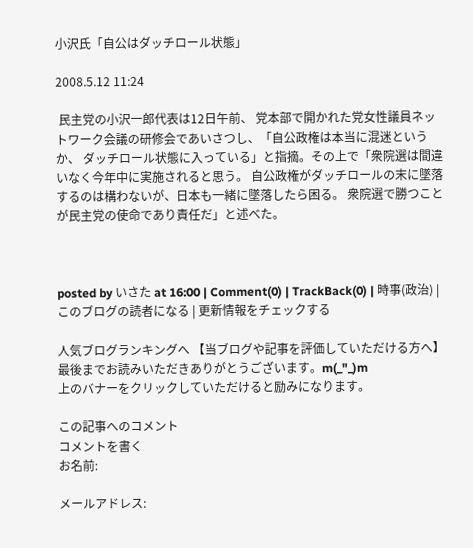小沢氏「自公はダッチロール状態」

2008.5.12 11:24

 民主党の小沢一郎代表は12日午前、 党本部で開かれた党女性議員ネットワーク会議の研修会であいさつし、「自公政権は本当に混迷というか、 ダッチロール状態に入っている」と指摘。その上で「衆院選は間違いなく今年中に実施されると思う。 自公政権がダッチロールの末に墜落するのは構わないが、日本も一緒に墜落したら困る。 衆院選で勝つことが民主党の使命であり責任だ」と述べた。



posted by いさた at 16:00 | Comment(0) | TrackBack(0) | 時事(政治) | このブログの読者になる | 更新情報をチェックする

人気ブログランキングへ 【当ブログや記事を評価していただける方へ】
最後までお読みいただきありがとうございます。m(_"_)m
上のバナーをクリックしていただけると励みになります。

この記事へのコメント
コメントを書く
お名前:

メールアドレス: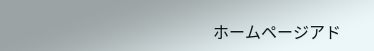ホームページアド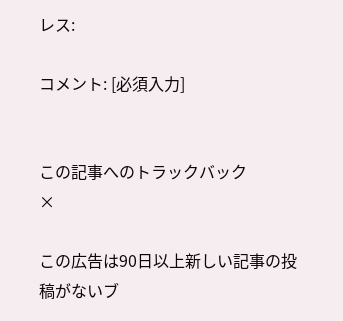レス:

コメント: [必須入力]


この記事へのトラックバック
×

この広告は90日以上新しい記事の投稿がないブ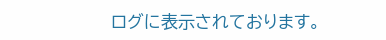ログに表示されております。